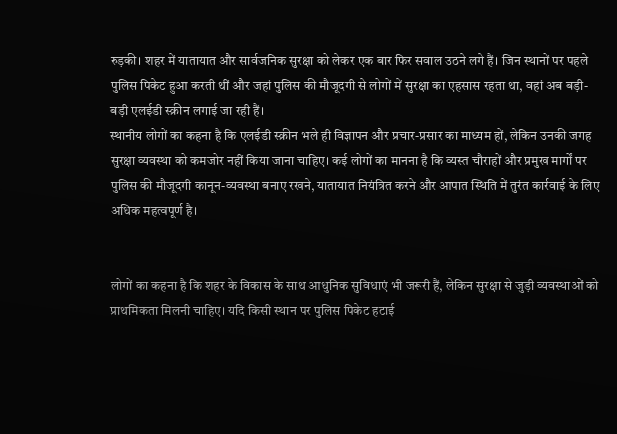रुड़की। शहर में यातायात और सार्वजनिक सुरक्षा को लेकर एक बार फिर सवाल उठने लगे हैं। जिन स्थानों पर पहले पुलिस पिकेट हुआ करती थीं और जहां पुलिस की मौजूदगी से लोगों में सुरक्षा का एहसास रहता था, वहां अब बड़ी-बड़ी एलईडी स्क्रीन लगाई जा रही हैं।
स्थानीय लोगों का कहना है कि एलईडी स्क्रीन भले ही विज्ञापन और प्रचार-प्रसार का माध्यम हों, लेकिन उनकी जगह सुरक्षा व्यवस्था को कमजोर नहीं किया जाना चाहिए। कई लोगों का मानना है कि व्यस्त चौराहों और प्रमुख मार्गों पर पुलिस की मौजूदगी कानून-व्यवस्था बनाए रखने, यातायात नियंत्रित करने और आपात स्थिति में तुरंत कार्रवाई के लिए अधिक महत्वपूर्ण है।


लोगों का कहना है कि शहर के विकास के साथ आधुनिक सुविधाएं भी जरूरी हैं, लेकिन सुरक्षा से जुड़ी व्यवस्थाओं को प्राथमिकता मिलनी चाहिए। यदि किसी स्थान पर पुलिस पिकेट हटाई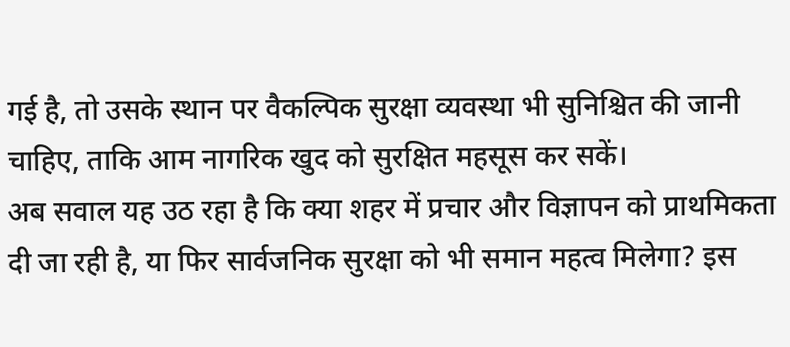गई है, तो उसके स्थान पर वैकल्पिक सुरक्षा व्यवस्था भी सुनिश्चित की जानी चाहिए, ताकि आम नागरिक खुद को सुरक्षित महसूस कर सकें।
अब सवाल यह उठ रहा है कि क्या शहर में प्रचार और विज्ञापन को प्राथमिकता दी जा रही है, या फिर सार्वजनिक सुरक्षा को भी समान महत्व मिलेगा? इस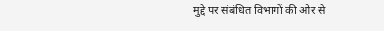मुद्दे पर संबंधित विभागों की ओर से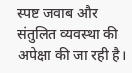स्पष्ट जवाब और संतुलित व्यवस्था की अपेक्षा की जा रही है।